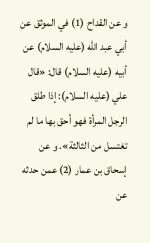و عن القداح (1) في الموثق عن أبي عبد الله (عليه السلام) عن أبيه (عليه السلام) قال: «قال علي (عليه السلام): إذا طلق الرجل المرأة فهو أحق بها ما لم تغتسل من الثالثة». و عن إسحاق بن عمار (2) عمن حدثه عن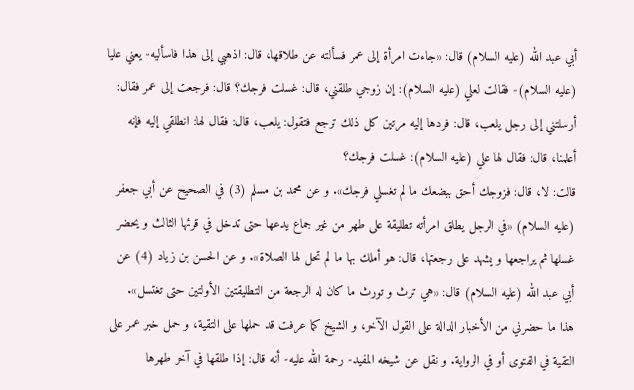أبي عبد الله (عليه السلام) قال: «جاءت امرأة إلى عمر فسألته عن طلاقها، قال: اذهبي إلى هذا فاسأليه- يعني عليا (عليه السلام)- فقالت لعلي (عليه السلام): إن زوجي طلقني، قال: غسلت فرجك؟ قال: فرجعت إلى عمر فقال:
أرسلتني إلى رجل يلعب، قال: فردها إليه مرتين كل ذلك ترجع فتقول: يلعب، قال: فقال لها: انطلقي إليه فإنه أعلمنا، قال: فقال لها علي (عليه السلام): غسلت فرجك؟
قالت: لا، قال: فزوجك أحق ببضعك ما لم تغسلي فرجك». و عن محمد بن مسلم (3) في الصحيح عن أبي جعفر (عليه السلام) «في الرجل يطلق امرأته تطليقة على طهر من غير جماع يدعها حتى تدخل في قرئها الثالث و يحضر غسلها ثم يراجعها و يشهد على رجعتها، قال: هو أملك بها ما لم تحل لها الصلاة». و عن الحسن بن زياد (4) عن أبي عبد الله (عليه السلام) قال: «هي ترث و تورث ما كان له الرجعة من التطليقتين الأولتين حتى تغتسل».
هذا ما حضرني من الأخبار الدالة على القول الآخر، و الشيخ كما عرفت قد حملها على التقية، و حمل خبر عمر على التقية في الفتوى أو في الرواية. و نقل عن شيخه المفيد- رحمة الله عليه- أنه قال: إذا طلقها في آخر طهرها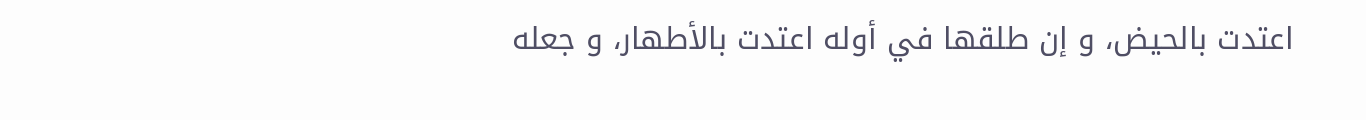اعتدت بالحيض، و إن طلقها في أوله اعتدت بالأطهار، و جعله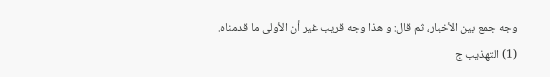وجه جمع بين الأخبار، ثم قال: و هذا وجه قريب غير أن الأولى ما قدمناه.
(1) التهذيب ج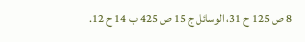8 ص 125 ح 31، الوسائل ج 15 ص 425 ب 14 ح 12.